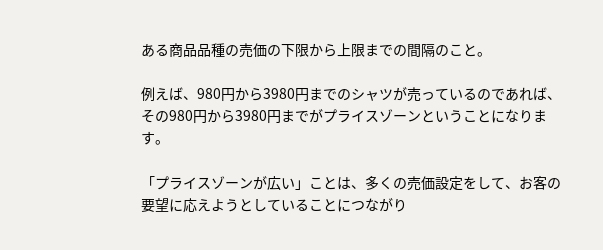ある商品品種の売価の下限から上限までの間隔のこと。

例えば、980円から3980円までのシャツが売っているのであれば、その980円から3980円までがプライスゾーンということになります。

「プライスゾーンが広い」ことは、多くの売価設定をして、お客の要望に応えようとしていることにつながり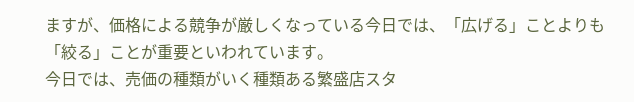ますが、価格による競争が厳しくなっている今日では、「広げる」ことよりも「絞る」ことが重要といわれています。
今日では、売価の種類がいく種類ある繁盛店スタ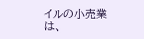イルの小売業は、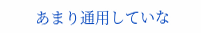あまり通用していな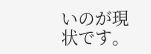いのが現状です。